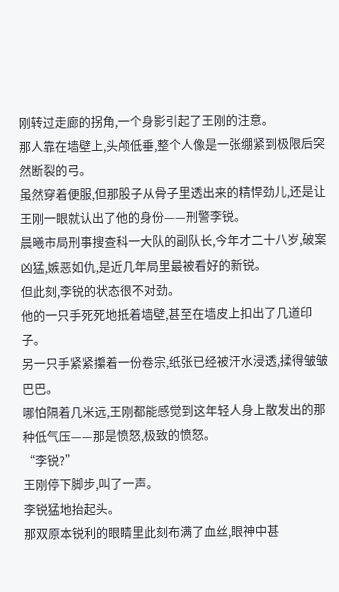刚转过走廊的拐角,一个身影引起了王刚的注意。
那人靠在墙壁上,头颅低垂,整个人像是一张绷紧到极限后突然断裂的弓。
虽然穿着便服,但那股子从骨子里透出来的精悍劲儿,还是让王刚一眼就认出了他的身份——刑警李锐。
晨曦市局刑事搜查科一大队的副队长,今年才二十八岁,破案凶猛,嫉恶如仇,是近几年局里最被看好的新锐。
但此刻,李锐的状态很不对劲。
他的一只手死死地抵着墙壁,甚至在墙皮上扣出了几道印子。
另一只手紧紧攥着一份卷宗,纸张已经被汗水浸透,揉得皱皱巴巴。
哪怕隔着几米远,王刚都能感觉到这年轻人身上散发出的那种低气压——那是愤怒,极致的愤怒。
“李锐?”
王刚停下脚步,叫了一声。
李锐猛地抬起头。
那双原本锐利的眼睛里此刻布满了血丝,眼神中甚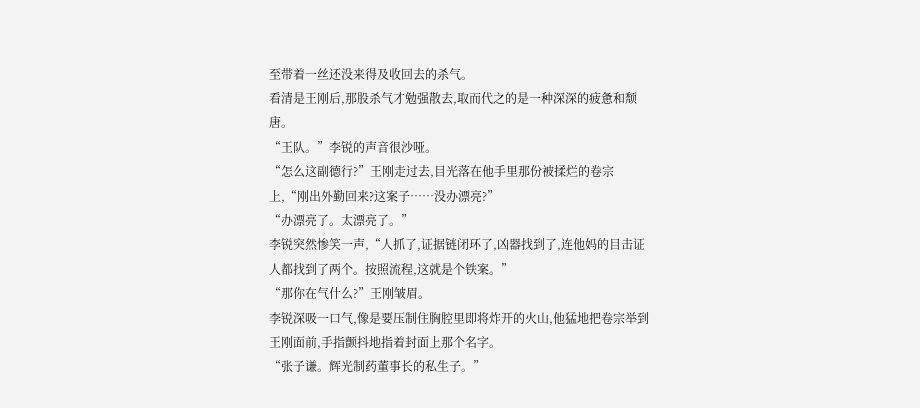至带着一丝还没来得及收回去的杀气。
看清是王刚后,那股杀气才勉强散去,取而代之的是一种深深的疲惫和颓唐。
“王队。”李锐的声音很沙哑。
“怎么这副德行?”王刚走过去,目光落在他手里那份被揉烂的卷宗上,“刚出外勤回来?这案子……没办漂亮?”
“办漂亮了。太漂亮了。”
李锐突然惨笑一声,“人抓了,证据链闭环了,凶器找到了,连他妈的目击证人都找到了两个。按照流程,这就是个铁案。”
“那你在气什么?”王刚皱眉。
李锐深吸一口气,像是要压制住胸腔里即将炸开的火山,他猛地把卷宗举到王刚面前,手指颤抖地指着封面上那个名字。
“张子谦。辉光制药董事长的私生子。”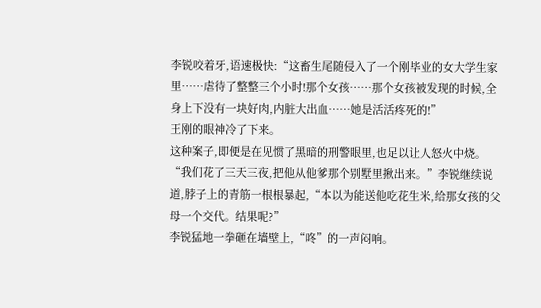李锐咬着牙,语速极快:“这畜生尾随侵入了一个刚毕业的女大学生家里……虐待了整整三个小时!那个女孩……那个女孩被发现的时候,全身上下没有一块好肉,内脏大出血……她是活活疼死的!”
王刚的眼神冷了下来。
这种案子,即便是在见惯了黑暗的刑警眼里,也足以让人怒火中烧。
“我们花了三天三夜,把他从他爹那个别墅里揪出来。”李锐继续说道,脖子上的青筋一根根暴起,“本以为能送他吃花生米,给那女孩的父母一个交代。结果呢?”
李锐猛地一拳砸在墙壁上,“咚”的一声闷响。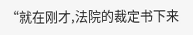“就在刚才,法院的裁定书下来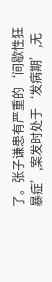了。张子谦患有严重的‘间歇性狂暴症’,案发时处于‘发病期’,无